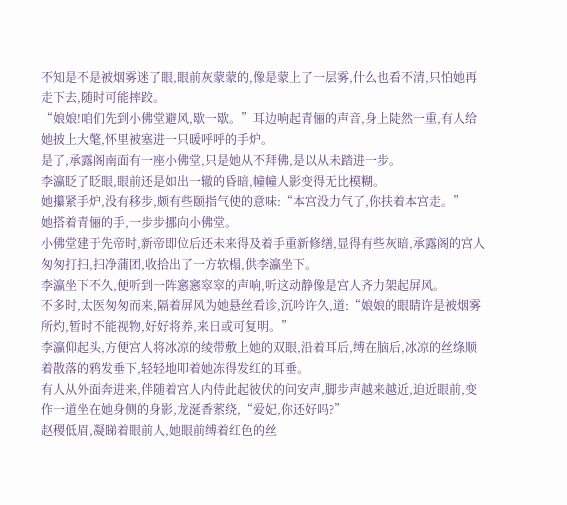不知是不是被烟雾迷了眼,眼前灰蒙蒙的,像是蒙上了一层雾,什么也看不清,只怕她再走下去,随时可能摔跤。
“娘娘!咱们先到小佛堂避风,歇一歇。”耳边响起青俪的声音,身上陡然一重,有人给她披上大氅,怀里被塞进一只暖呼呼的手炉。
是了,承露阁南面有一座小佛堂,只是她从不拜佛,是以从未踏进一步。
李瀛眨了眨眼,眼前还是如出一辙的昏暗,幢幢人影变得无比模糊。
她攥紧手炉,没有移步,颇有些颐指气使的意味:“本宫没力气了,你扶着本宫走。”
她搭着青俪的手,一步步挪向小佛堂。
小佛堂建于先帝时,新帝即位后还未来得及着手重新修缮,显得有些灰暗,承露阁的宫人匆匆打扫,扫净蒲团,收拾出了一方软榻,供李瀛坐下。
李瀛坐下不久,便听到一阵窸窸窣窣的声响,听这动静像是宫人齐力架起屏风。
不多时,太医匆匆而来,隔着屏风为她悬丝看诊,沉吟许久,道:“娘娘的眼睛许是被烟雾所灼,暂时不能视物,好好将养,来日或可复明。”
李瀛仰起头,方便宫人将冰凉的绫带敷上她的双眼,沿着耳后,缚在脑后,冰凉的丝绦顺着散落的鸦发垂下,轻轻地叩着她冻得发红的耳垂。
有人从外面奔进来,伴随着宫人内侍此起彼伏的问安声,脚步声越来越近,迫近眼前,变作一道坐在她身侧的身影,龙涎香萦绕,“爱妃,你还好吗?”
赵稷低眉,凝睇着眼前人,她眼前缚着红色的丝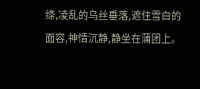绦,凌乱的乌丝垂落,遮住雪白的面容,神情沉静,静坐在蒲团上。